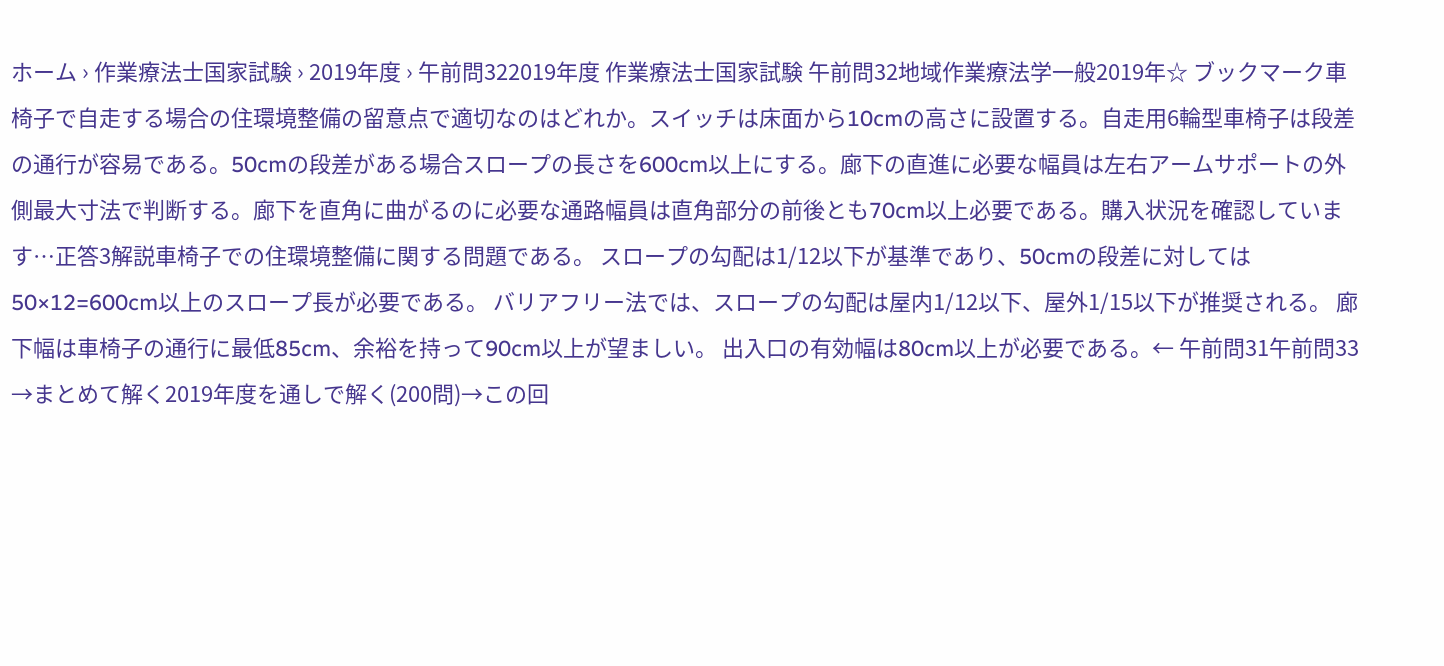ホーム › 作業療法士国家試験 › 2019年度 › 午前問322019年度 作業療法士国家試験 午前問32地域作業療法学一般2019年☆ ブックマーク車椅子で自走する場合の住環境整備の留意点で適切なのはどれか。スイッチは床面から10cmの高さに設置する。自走用6輪型車椅子は段差の通行が容易である。50cmの段差がある場合スロープの長さを600cm以上にする。廊下の直進に必要な幅員は左右アームサポートの外側最大寸法で判断する。廊下を直角に曲がるのに必要な通路幅員は直角部分の前後とも70cm以上必要である。購入状況を確認しています…正答3解説車椅子での住環境整備に関する問題である。 スロープの勾配は1/12以下が基準であり、50cmの段差に対しては50×12=600cm以上のスロープ長が必要である。 バリアフリー法では、スロープの勾配は屋内1/12以下、屋外1/15以下が推奨される。 廊下幅は車椅子の通行に最低85cm、余裕を持って90cm以上が望ましい。 出入口の有効幅は80cm以上が必要である。← 午前問31午前問33 →まとめて解く2019年度を通しで解く(200問)→この回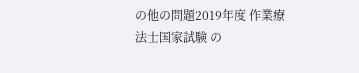の他の問題2019年度 作業療法士国家試験 の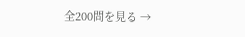全200問を見る →